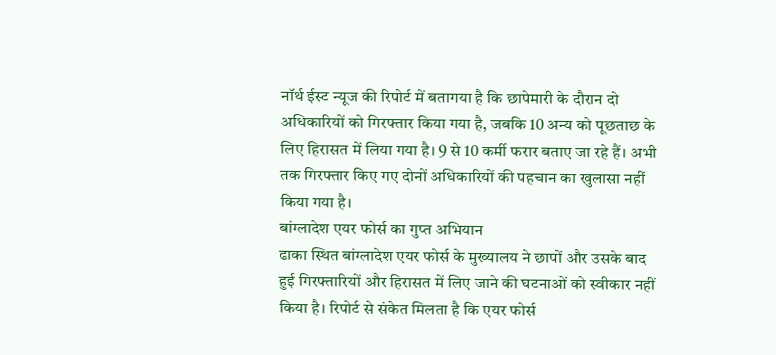नॉर्थ ईस्ट न्यूज की रिपोर्ट में बतागया है कि छापेमारी के दौरान दो अधिकारियों को गिरफ्तार किया गया है, जबकि 10 अन्य को पूछताछ के लिए हिरासत में लिया गया है। 9 से 10 कर्मी फरार बताए जा रहे हैं। अभी तक गिरफ्तार किए गए दोनों अधिकारियों की पहचान का खुलासा नहीं किया गया है।
बांग्लादेश एयर फोर्स का गुप्त अभियान
ढाका स्थित बांग्लादेश एयर फोर्स के मुख्यालय ने छापों और उसके बाद हुई गिरफ्तारियों और हिरासत में लिए जाने की घटनाओं को स्वीकार नहीं किया है। रिपोर्ट से संकेत मिलता है कि एयर फोर्स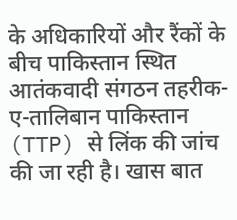के अधिकारियों और रैंकों के बीच पाकिस्तान स्थित आतंकवादी संगठन तहरीक-ए-तालिबान पाकिस्तान (TTP) से लिंक की जांच की जा रही है। खास बात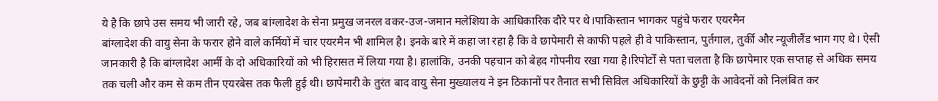ये है कि छापे उस समय भी जारी रहे, जब बांग्लादेश के सेना प्रमुख जनरल वकर-उज-जमान मलेशिया के आधिकारिक दौरे पर थे।पाकिस्तान भागकर पहुंचे फरार एयरमैन
बांग्लादेश की वायु सेना के फरार होने वाले कर्मियों में चार एयरमैन भी शामिल है। इनके बारे में कहा जा रहा है कि वे छापेमारी से काफी पहले ही वे पाकिस्तान, पुर्तगाल, तुर्की और न्यूजीलैंड भाग गए थे। ऐसी जानकारी है कि बांग्लादेश आर्मी के दो अधिकारियों को भी हिरासत में लिया गया है। हालांकि, उनकी पहचान को बेहद गोपनीय रखा गया है।रिपोर्टों से पता चलता है कि छापेमार एक सप्ताह से अधिक समय तक चली और कम से कम तीन एयरबेस तक फैली हुई थी। छापेमारी के तुरंत बाद वायु सेना मुख्यालय ने इन ठिकानों पर तैनात सभी सिविल अधिकारियों के छुट्टी के आवेदनों को निलंबित कर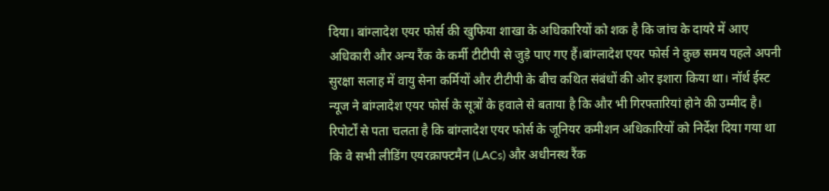दिया। बांग्लादेश एयर फोर्स की खुफिया शाखा के अधिकारियों को शक है कि जांच के दायरे में आए अधिकारी और अन्य रैंक के कर्मी टीटीपी से जुड़े पाए गए हैं।बांग्लादेश एयर फोर्स ने कुछ समय पहले अपनी सुरक्षा सलाह में वायु सेना कर्मियों और टीटीपी के बीच कथित संबंधों की ओर इशारा किया था। नॉर्थ ईस्ट न्यूज ने बांग्लादेश एयर फोर्स के सूत्रों के हवाले से बताया है कि और भी गिरफ्तारियां होने की उम्मीद है। रिपोर्टों से पता चलता है कि बांग्लादेश एयर फोर्स के जूनियर कमीशन अधिकारियों को निर्देश दिया गया था कि वे सभी लीडिंग एयरक्राफ्टमैन (LACs) और अधीनस्थ रैंक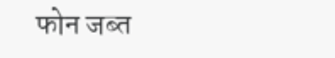फोन जब्त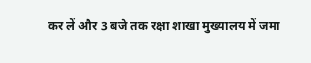कर लें और 3 बजे तक रक्षा शाखा मुख्यालय में जमा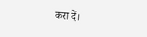करा दें।